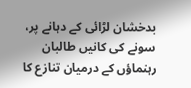بدخشان لڑائی کے دہانے پر، سونے کی کانیں طالبان رہنماؤں کے درمیان تنازع کا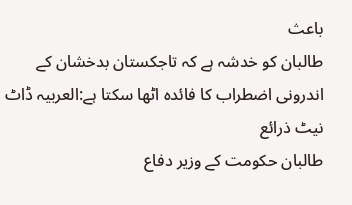باعث
طالبان کو خدشہ ہے کہ تاجکستان بدخشان کے اندرونی اضطراب کا فائدہ اٹھا سکتا ہے:العربیہ ڈاٹ نیٹ ذرائع
طالبان حکومت کے وزیر دفاع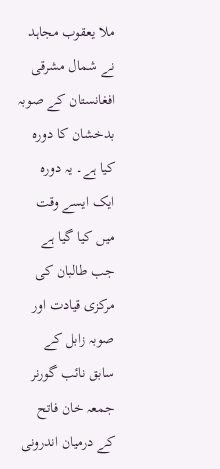ملا یعقوب مجاہد نے شمال مشرقی افغانستان کے صوبہ بدخشان کا دورہ کیا ہے۔ یہ دورہ ایک ایسے وقت میں کیا گیا ہے جب طالبان کی مرکزی قیادت اور صوبہ زابل کے سابق نائب گورنر جمعہ خان فاتح کے درمیان اندرونی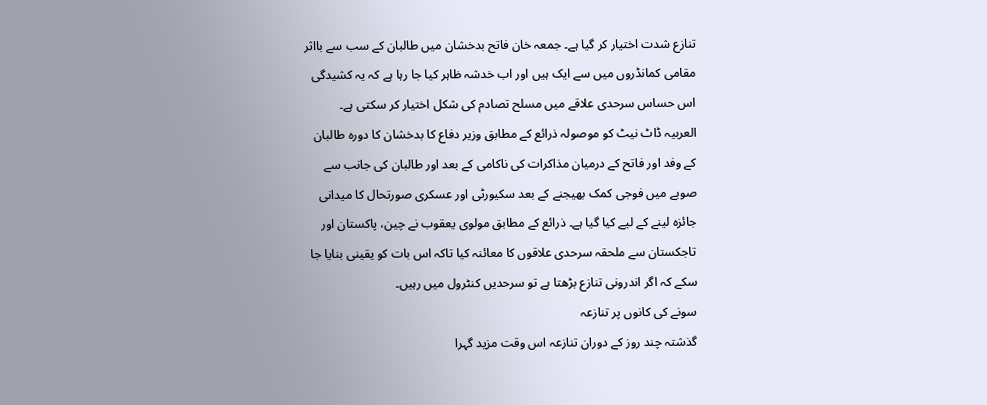تنازع شدت اختیار کر گیا ہے۔ جمعہ خان فاتح بدخشان میں طالبان کے سب سے بااثر مقامی کمانڈروں میں سے ایک ہیں اور اب خدشہ ظاہر کیا جا رہا ہے کہ یہ کشیدگی اس حساس سرحدی علاقے میں مسلح تصادم کی شکل اختیار کر سکتی ہے۔
العربیہ ڈاٹ نیٹ کو موصولہ ذرائع کے مطابق وزیر دفاع کا بدخشان کا دورہ طالبان کے وفد اور فاتح کے درمیان مذاکرات کی ناکامی کے بعد اور طالبان کی جانب سے صوبے میں فوجی کمک بھیجنے کے بعد سکیورٹی اور عسکری صورتحال کا میدانی جائزہ لینے کے لیے کیا گیا ہے۔ ذرائع کے مطابق مولوی یعقوب نے چین، پاکستان اور تاجکستان سے ملحقہ سرحدی علاقوں کا معائنہ کیا تاکہ اس بات کو یقینی بنایا جا سکے کہ اگر اندرونی تنازع بڑھتا ہے تو سرحدیں کنٹرول میں رہیں۔
سونے کی کانوں پر تنازعہ
گذشتہ چند روز کے دوران تنازعہ اس وقت مزید گہرا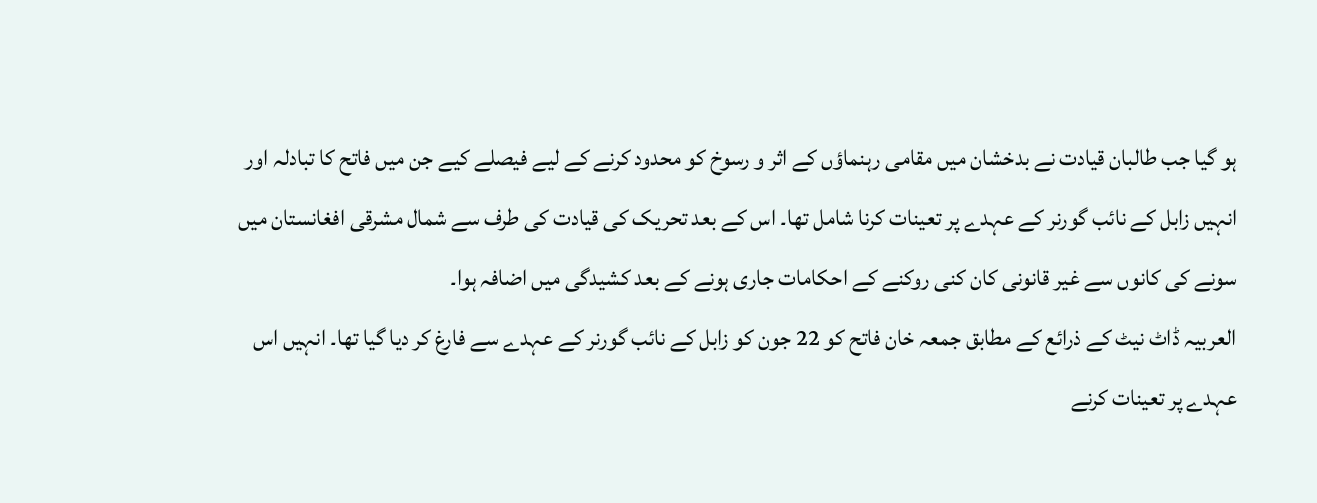ہو گیا جب طالبان قیادت نے بدخشان میں مقامی رہنماؤں کے اثر و رسوخ کو محدود کرنے کے لیے فیصلے کیے جن میں فاتح کا تبادلہ اور انہیں زابل کے نائب گورنر کے عہدے پر تعینات کرنا شامل تھا۔ اس کے بعد تحریک کی قیادت کی طرف سے شمال مشرقی افغانستان میں سونے کی کانوں سے غیر قانونی کان کنی روکنے کے احکامات جاری ہونے کے بعد کشیدگی میں اضافہ ہوا۔
العربیہ ڈاٹ نیٹ کے ذرائع کے مطابق جمعہ خان فاتح کو 22 جون کو زابل کے نائب گورنر کے عہدے سے فارغ کر دیا گیا تھا۔ انہیں اس عہدے پر تعینات کرنے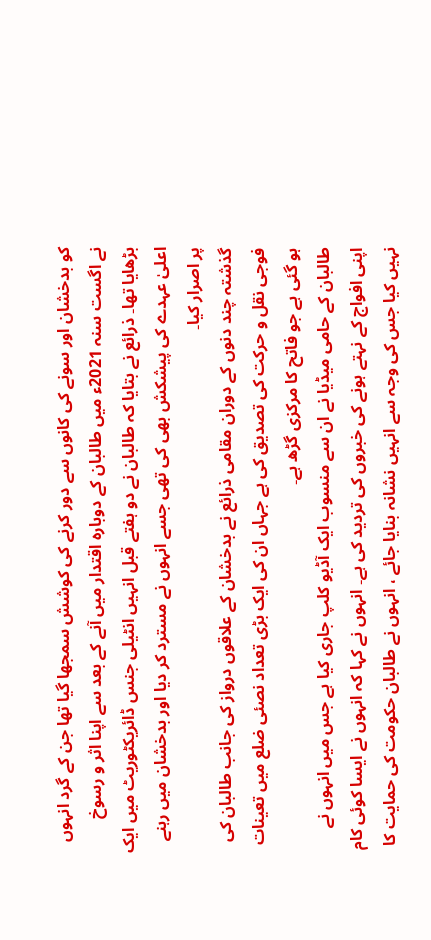کو بدخشان اور سونے کی کانوں سے دور کرنے کی کوشش سمجھا گیا تھا جن کے گرد انہوں نے اگست سنہ 2021ء میں طالبان کے دوبارہ اقتدار میں آنے کے بعد سے اپنا اثر و رسوخ بڑھایا تھا۔ ذرائع نے بتایا کہ طالبان نے دو ہفتے قبل انہیں انٹیلی جنس ڈائریکٹوریٹ میں ایک اعلیٰ عہدے کی پیشکش بھی کی تھی جسے انہوں نے مسترد کر دیا اور بدخشان میں رہنے پر اصرار کیا۔
گذشتہ چند دنوں کے دوران مقامی ذرائع نے بدخشان کے علاقوں درواز کی جانب طالبان کی فوجی نقل و حرکت کی تصدیق کی ہے جہاں ان کی ایک بڑی تعداد نصئی ضلع میں تعینات ہو گئی ہے جو فاتح کا مرکزی گڑھ ہے۔
طالبان کے حامی میڈیا نے ان سے منسوب ایک آڈیو کلپ جاری کیا ہے جس میں انہوں نے اپنی افواج کے نہتے ہونے کی خبروں کی تردید کی ہے۔ انہوں نے کہا کہ انہوں نے ایسا کوئی کام نہیں کیا جس کی وجہ سے انہیں نشانہ بنایا جائے ، انہوں نے طالبان حکومت کی حمایت کا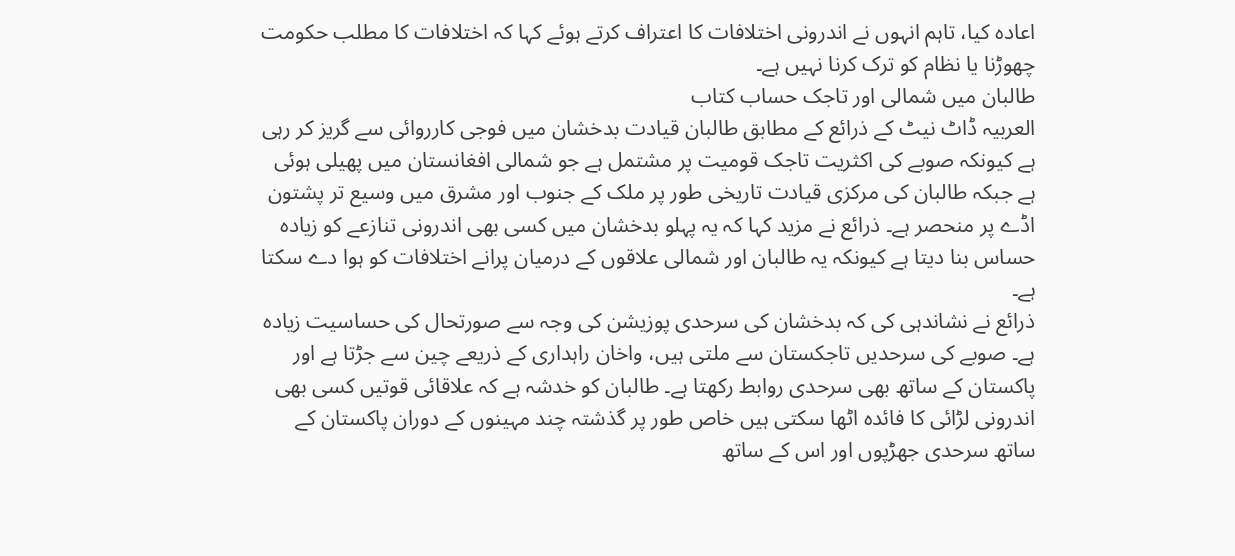اعادہ کیا، تاہم انہوں نے اندرونی اختلافات کا اعتراف کرتے ہوئے کہا کہ اختلافات کا مطلب حکومت چھوڑنا یا نظام کو ترک کرنا نہیں ہے۔
طالبان میں شمالی اور تاجک حساب کتاب
العربیہ ڈاٹ نیٹ کے ذرائع کے مطابق طالبان قیادت بدخشان میں فوجی کارروائی سے گریز کر رہی ہے کیونکہ صوبے کی اکثریت تاجک قومیت پر مشتمل ہے جو شمالی افغانستان میں پھیلی ہوئی ہے جبکہ طالبان کی مرکزی قیادت تاریخی طور پر ملک کے جنوب اور مشرق میں وسیع تر پشتون اڈے پر منحصر ہے۔ ذرائع نے مزید کہا کہ یہ پہلو بدخشان میں کسی بھی اندرونی تنازعے کو زیادہ حساس بنا دیتا ہے کیونکہ یہ طالبان اور شمالی علاقوں کے درمیان پرانے اختلافات کو ہوا دے سکتا ہے۔
ذرائع نے نشاندہی کی کہ بدخشان کی سرحدی پوزیشن کی وجہ سے صورتحال کی حساسیت زیادہ ہے۔ صوبے کی سرحدیں تاجکستان سے ملتی ہیں، واخان راہداری کے ذریعے چین سے جڑتا ہے اور پاکستان کے ساتھ بھی سرحدی روابط رکھتا ہے۔ طالبان کو خدشہ ہے کہ علاقائی قوتیں کسی بھی اندرونی لڑائی کا فائدہ اٹھا سکتی ہیں خاص طور پر گذشتہ چند مہینوں کے دوران پاکستان کے ساتھ سرحدی جھڑپوں اور اس کے ساتھ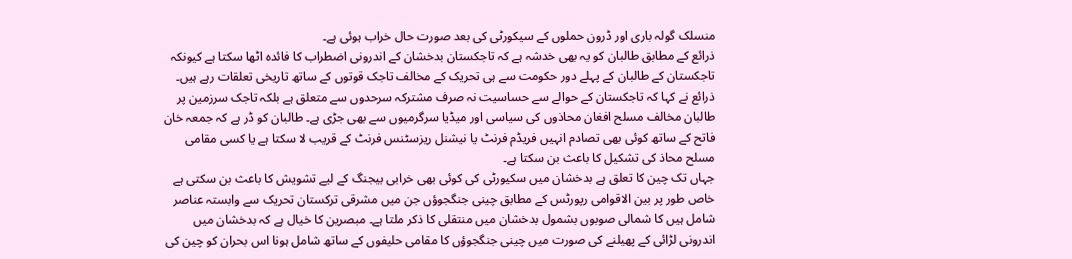منسلک گولہ باری اور ڈرون حملوں کے سیکورٹی کی بعد صورت حال خراب ہوئی ہے۔
ذرائع کے مطابق طالبان کو یہ بھی خدشہ ہے کہ تاجکستان بدخشان کے اندرونی اضطراب کا فائدہ اٹھا سکتا ہے کیونکہ تاجکستان کے طالبان کے پہلے دور حکومت سے ہی تحریک کے مخالف تاجک قوتوں کے ساتھ تاریخی تعلقات رہے ہیں۔ ذرائع نے کہا کہ تاجکستان کے حوالے سے حساسیت نہ صرف مشترکہ سرحدوں سے متعلق ہے بلکہ تاجک سرزمین پر طالبان مخالف مسلح افغان محاذوں کی سیاسی اور میڈیا سرگرمیوں سے بھی جڑی ہے۔ طالبان کو ڈر ہے کہ جمعہ خان فاتح کے ساتھ کوئی بھی تصادم انہیں فریڈم فرنٹ یا نیشنل ریزسٹنس فرنٹ کے قریب لا سکتا ہے یا کسی مقامی مسلح محاذ کی تشکیل کا باعث بن سکتا ہے۔
جہاں تک چین کا تعلق ہے بدخشان میں سکیورٹی کی کوئی بھی خرابی بیجنگ کے لیے تشویش کا باعث بن سکتی ہے خاص طور پر بین الاقوامی رپورٹس کے مطابق چینی جنگجوؤں جن میں مشرقی ترکستان تحریک سے وابستہ عناصر شامل ہیں کا شمالی صوبوں بشمول بدخشان میں منتقلی کا ذکر ملتا ہے۔ مبصرین کا خیال ہے کہ بدخشان میں اندرونی لڑائی کے پھیلنے کی صورت میں چینی جنگجوؤں کا مقامی حلیفوں کے ساتھ شامل ہونا اس بحران کو چین کی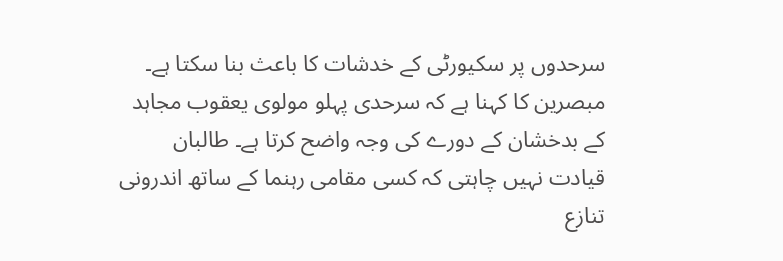سرحدوں پر سکیورٹی کے خدشات کا باعث بنا سکتا ہے۔
مبصرین کا کہنا ہے کہ سرحدی پہلو مولوی یعقوب مجاہد کے بدخشان کے دورے کی وجہ واضح کرتا ہے۔ طالبان قیادت نہیں چاہتی کہ کسی مقامی رہنما کے ساتھ اندرونی تنازع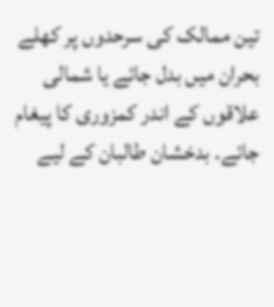تین ممالک کی سرحدوں پر کھلے بحران میں بدل جائے یا شمالی علاقوں کے اندر کمزوری کا پیغام جائے۔ بدخشان طالبان کے لیے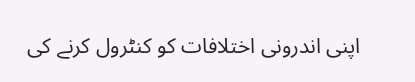اپنی اندرونی اختلافات کو کنٹرول کرنے کی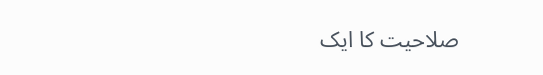صلاحیت کا ایک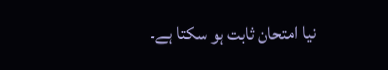نیا امتحان ثابت ہو سکتا ہے۔